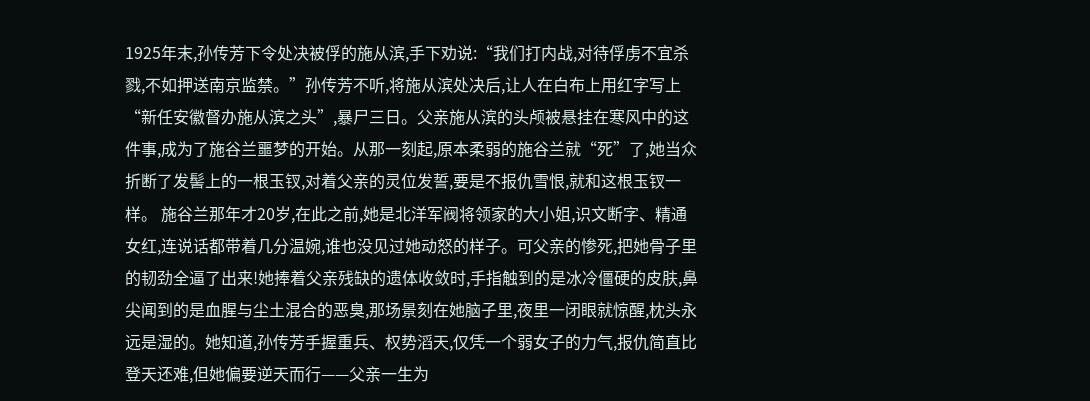1925年末,孙传芳下令处决被俘的施从滨,手下劝说:“我们打内战,对待俘虏不宜杀戮,不如押送南京监禁。”孙传芳不听,将施从滨处决后,让人在白布上用红字写上“新任安徽督办施从滨之头”,暴尸三日。父亲施从滨的头颅被悬挂在寒风中的这件事,成为了施谷兰噩梦的开始。从那一刻起,原本柔弱的施谷兰就“死”了,她当众折断了发髻上的一根玉钗,对着父亲的灵位发誓,要是不报仇雪恨,就和这根玉钗一样。 施谷兰那年才20岁,在此之前,她是北洋军阀将领家的大小姐,识文断字、精通女红,连说话都带着几分温婉,谁也没见过她动怒的样子。可父亲的惨死,把她骨子里的韧劲全逼了出来!她捧着父亲残缺的遗体收敛时,手指触到的是冰冷僵硬的皮肤,鼻尖闻到的是血腥与尘土混合的恶臭,那场景刻在她脑子里,夜里一闭眼就惊醒,枕头永远是湿的。她知道,孙传芳手握重兵、权势滔天,仅凭一个弱女子的力气,报仇简直比登天还难,但她偏要逆天而行——父亲一生为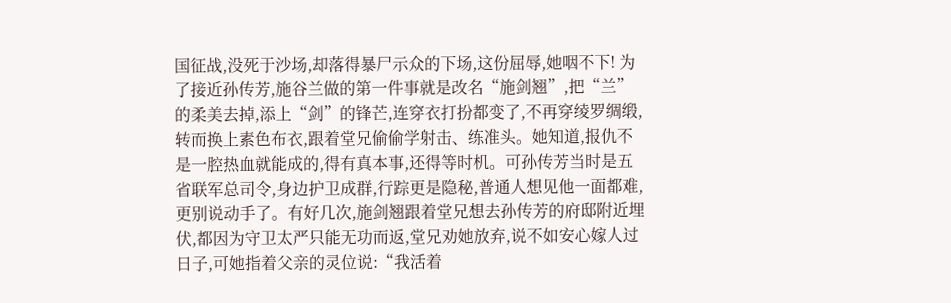国征战,没死于沙场,却落得暴尸示众的下场,这份屈辱,她咽不下! 为了接近孙传芳,施谷兰做的第一件事就是改名“施剑翘”,把“兰”的柔美去掉,添上“剑”的锋芒,连穿衣打扮都变了,不再穿绫罗绸缎,转而换上素色布衣,跟着堂兄偷偷学射击、练准头。她知道,报仇不是一腔热血就能成的,得有真本事,还得等时机。可孙传芳当时是五省联军总司令,身边护卫成群,行踪更是隐秘,普通人想见他一面都难,更别说动手了。有好几次,施剑翘跟着堂兄想去孙传芳的府邸附近埋伏,都因为守卫太严只能无功而返,堂兄劝她放弃,说不如安心嫁人过日子,可她指着父亲的灵位说:“我活着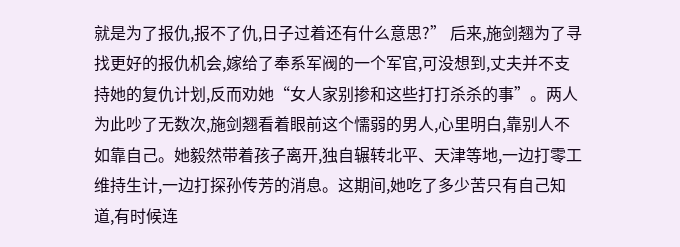就是为了报仇,报不了仇,日子过着还有什么意思?” 后来,施剑翘为了寻找更好的报仇机会,嫁给了奉系军阀的一个军官,可没想到,丈夫并不支持她的复仇计划,反而劝她“女人家别掺和这些打打杀杀的事”。两人为此吵了无数次,施剑翘看着眼前这个懦弱的男人,心里明白,靠别人不如靠自己。她毅然带着孩子离开,独自辗转北平、天津等地,一边打零工维持生计,一边打探孙传芳的消息。这期间,她吃了多少苦只有自己知道,有时候连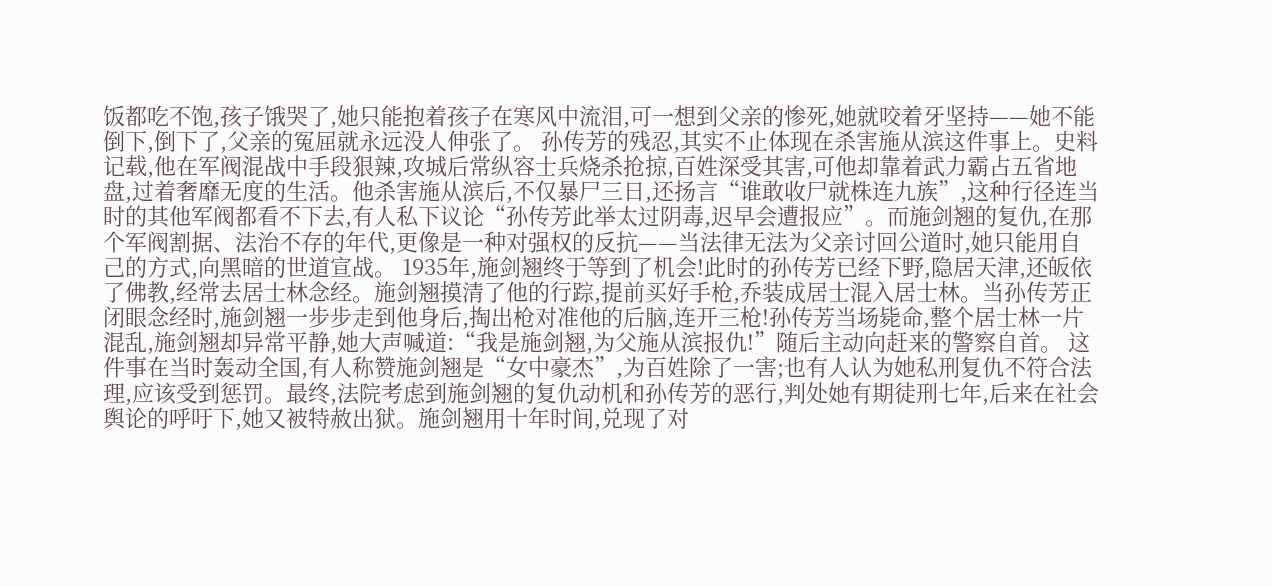饭都吃不饱,孩子饿哭了,她只能抱着孩子在寒风中流泪,可一想到父亲的惨死,她就咬着牙坚持——她不能倒下,倒下了,父亲的冤屈就永远没人伸张了。 孙传芳的残忍,其实不止体现在杀害施从滨这件事上。史料记载,他在军阀混战中手段狠辣,攻城后常纵容士兵烧杀抢掠,百姓深受其害,可他却靠着武力霸占五省地盘,过着奢靡无度的生活。他杀害施从滨后,不仅暴尸三日,还扬言“谁敢收尸就株连九族”,这种行径连当时的其他军阀都看不下去,有人私下议论“孙传芳此举太过阴毒,迟早会遭报应”。而施剑翘的复仇,在那个军阀割据、法治不存的年代,更像是一种对强权的反抗——当法律无法为父亲讨回公道时,她只能用自己的方式,向黑暗的世道宣战。 1935年,施剑翘终于等到了机会!此时的孙传芳已经下野,隐居天津,还皈依了佛教,经常去居士林念经。施剑翘摸清了他的行踪,提前买好手枪,乔装成居士混入居士林。当孙传芳正闭眼念经时,施剑翘一步步走到他身后,掏出枪对准他的后脑,连开三枪!孙传芳当场毙命,整个居士林一片混乱,施剑翘却异常平静,她大声喊道:“我是施剑翘,为父施从滨报仇!”随后主动向赶来的警察自首。 这件事在当时轰动全国,有人称赞施剑翘是“女中豪杰”,为百姓除了一害;也有人认为她私刑复仇不符合法理,应该受到惩罚。最终,法院考虑到施剑翘的复仇动机和孙传芳的恶行,判处她有期徒刑七年,后来在社会舆论的呼吁下,她又被特赦出狱。施剑翘用十年时间,兑现了对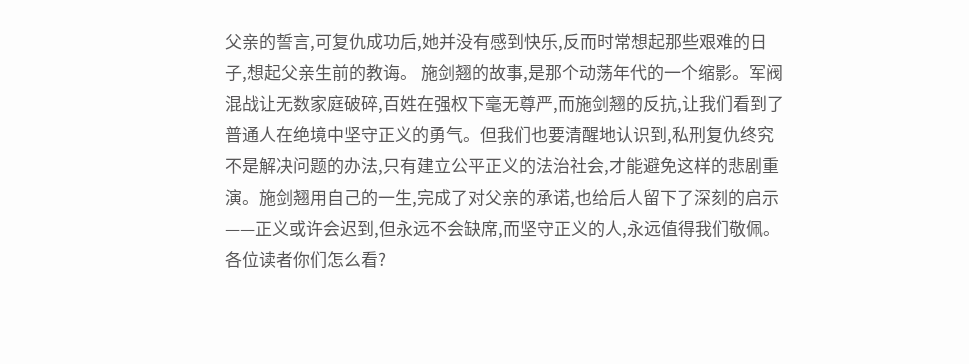父亲的誓言,可复仇成功后,她并没有感到快乐,反而时常想起那些艰难的日子,想起父亲生前的教诲。 施剑翘的故事,是那个动荡年代的一个缩影。军阀混战让无数家庭破碎,百姓在强权下毫无尊严,而施剑翘的反抗,让我们看到了普通人在绝境中坚守正义的勇气。但我们也要清醒地认识到,私刑复仇终究不是解决问题的办法,只有建立公平正义的法治社会,才能避免这样的悲剧重演。施剑翘用自己的一生,完成了对父亲的承诺,也给后人留下了深刻的启示——正义或许会迟到,但永远不会缺席,而坚守正义的人,永远值得我们敬佩。各位读者你们怎么看?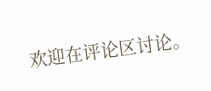欢迎在评论区讨论。